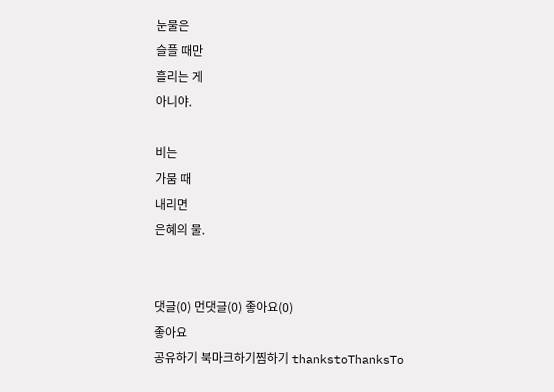눈물은
슬플 때만
흘리는 게
아니야.

비는
가뭄 때
내리면
은혜의 물.


댓글(0) 먼댓글(0) 좋아요(0)
좋아요
공유하기 북마크하기찜하기 thankstoThanksTo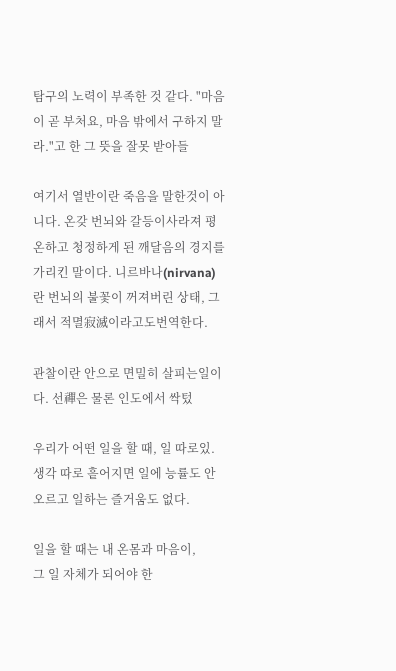탐구의 노력이 부족한 것 같다. "마음이 곧 부처요, 마음 밖에서 구하지 말라."고 한 그 뜻을 잘못 받아들

여기서 열반이란 죽음을 말한것이 아니다. 온갖 번뇌와 갈등이사라져 평온하고 청정하게 된 깨달음의 경지를 가리킨 말이다. 니르바나(nirvana)란 번뇌의 불꽃이 꺼져버린 상태, 그래서 적멸寂滅이라고도번역한다.

관찰이란 안으로 면밀히 살피는일이다. 선禪은 물론 인도에서 싹텄

우리가 어떤 일을 할 때, 일 따로있. 생각 따로 흩어지면 일에 능률도 안오르고 일하는 즐거움도 없다.

일을 할 때는 내 온몸과 마음이,
그 일 자체가 되어야 한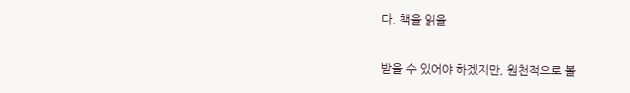다. 책을 읽을

받을 수 있어야 하겠지만, 원천적으로 볼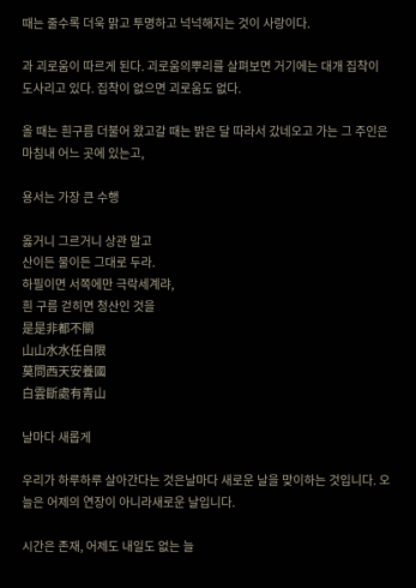때는 줄수록 더욱 맑고 투명하고 넉넉해지는 것이 사랑이다.

과 괴로움이 따르게 된다. 괴로움의뿌리를 살펴보면 거기에는 대개 집착이 도사리고 있다. 집착이 없으면 괴로움도 없다.

올 때는 흰구름 더불어 왔고갈 때는 밝은 달 따라서 갔네오고 가는 그 주인은마침내 어느 곳에 있는고,

용서는 가장 큰 수행

옳거니 그르거니 상관 말고
산이든 물이든 그대로 두라.
하필이면 서쪽에만 극락세계랴,
흰 구름 걷히면 청산인 것을
是是非都不關
山山水水任自限
莫問西天安養國
白雲斷處有青山

날마다 새롭게

우리가 하루하루 살아간다는 것은날마다 새로운 날을 맞이하는 것입니다. 오늘은 어제의 연장이 아니라새로운 날입니다.

시간은 존재, 어제도 내일도 없는 늘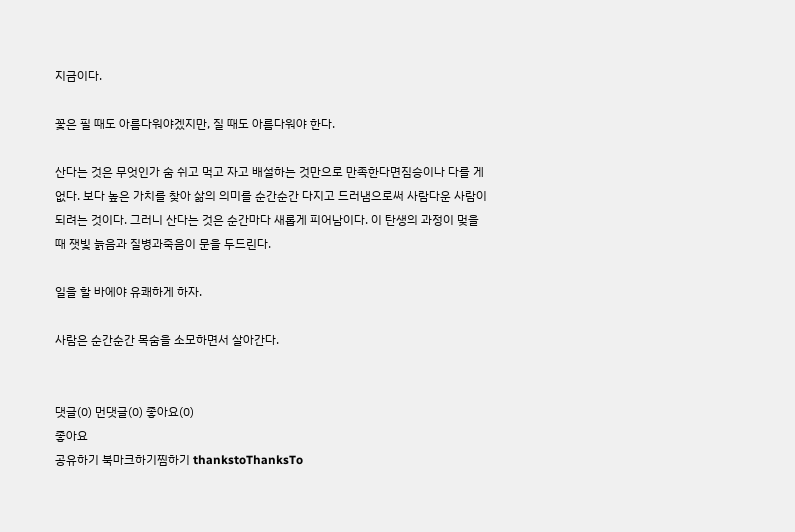지금이다.

꽃은 필 때도 아름다워야겠지만, 질 때도 아름다워야 한다.

산다는 것은 무엇인가 숨 쉬고 먹고 자고 배설하는 것만으로 만족한다면짐승이나 다를 게 없다. 보다 높은 가치를 찾아 삶의 의미를 순간순간 다지고 드러냄으로써 사람다운 사람이 되려는 것이다. 그러니 산다는 것은 순간마다 새롭게 피어남이다. 이 탄생의 과정이 멎을 때 잿빛 늙음과 질병과죽음이 문을 두드린다.

일을 할 바에야 유쾌하게 하자.

사람은 순간순간 목숨을 소모하면서 살아간다.


댓글(0) 먼댓글(0) 좋아요(0)
좋아요
공유하기 북마크하기찜하기 thankstoThanksTo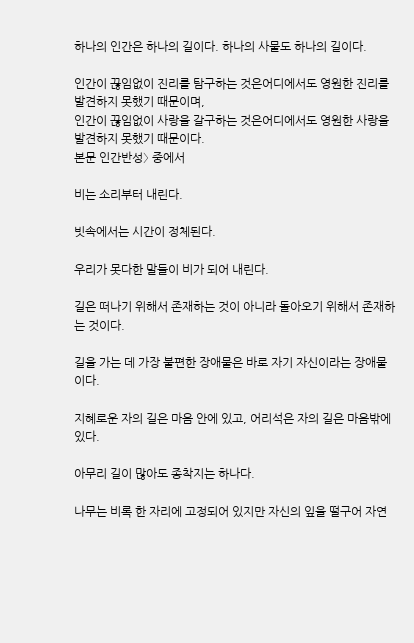하나의 인간은 하나의 길이다. 하나의 사물도 하나의 길이다.

인간이 끊임없이 진리를 탐구하는 것은어디에서도 영원한 진리를 발견하지 못했기 때문이며,
인간이 끊임없이 사랑을 갈구하는 것은어디에서도 영원한 사랑을 발견하지 못했기 때문이다.
본문 인간반성〉 중에서

비는 소리부터 내린다.

빗속에서는 시간이 정체된다.

우리가 못다한 말들이 비가 되어 내린다.

길은 떠나기 위해서 존재하는 것이 아니라 돌아오기 위해서 존재하는 것이다.

길을 가는 데 가장 불편한 장애물은 바로 자기 자신이라는 장애물이다.

지혜로운 자의 길은 마음 안에 있고, 어리석은 자의 길은 마음밖에 있다.

아무리 길이 많아도 종착지는 하나다.

나무는 비록 한 자리에 고정되어 있지만 자신의 잎을 떨구어 자연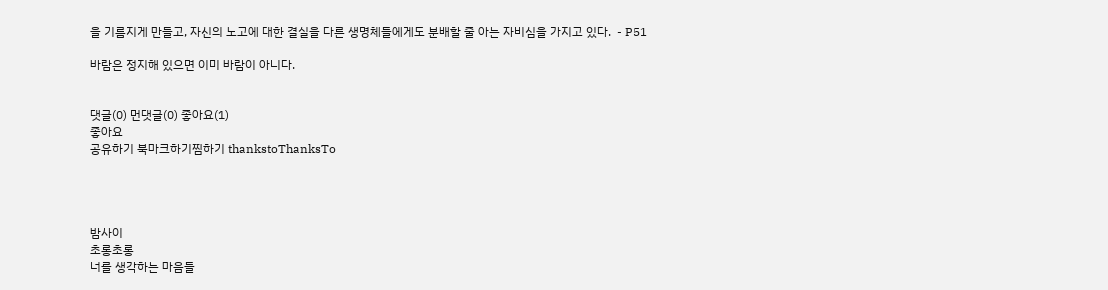을 기름지게 만들고, 자신의 노고에 대한 결실을 다른 생명체들에게도 분배할 줄 아는 자비심을 가지고 있다.  - P51

바람은 정지해 있으면 이미 바람이 아니다.


댓글(0) 먼댓글(0) 좋아요(1)
좋아요
공유하기 북마크하기찜하기 thankstoThanksTo




밤사이
초롱초롱
너를 생각하는 마음들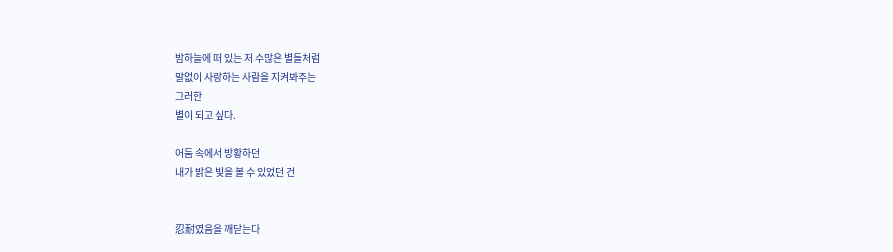밤하늘에 떠 있는 저 수많은 별들처럼
말없이 사랑하는 사람을 지켜봐주는
그러한
별이 되고 싶다.

어둠 속에서 방황하던
내가 밝은 빛을 볼 수 있었던 건


忍耐였음을 깨닫는다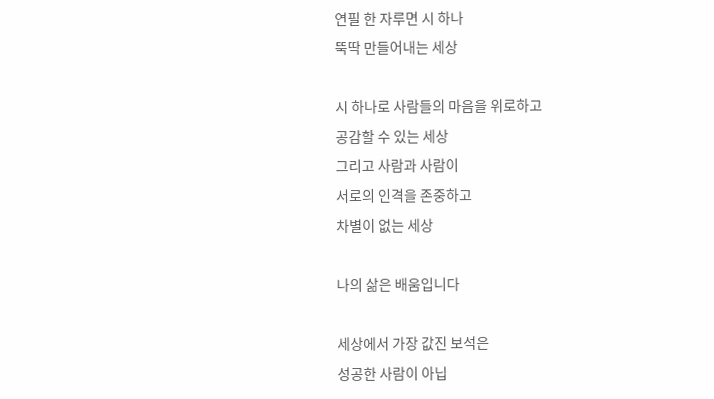연필 한 자루면 시 하나
뚝딱 만들어내는 세상

시 하나로 사람들의 마음을 위로하고
공감할 수 있는 세상
그리고 사람과 사람이
서로의 인격을 존중하고
차별이 없는 세상

나의 삶은 배움입니다

세상에서 가장 값진 보석은
성공한 사람이 아닙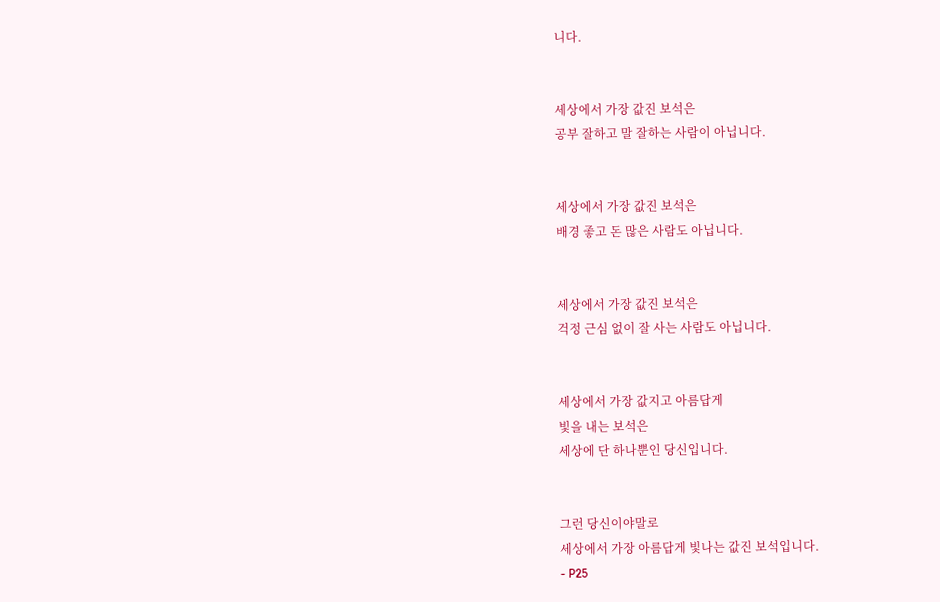니다.


세상에서 가장 값진 보석은
공부 잘하고 말 잘하는 사람이 아닙니다.


세상에서 가장 값진 보석은
배경 좋고 돈 많은 사람도 아닙니다.


세상에서 가장 값진 보석은
걱정 근심 없이 잘 사는 사람도 아닙니다.


세상에서 가장 값지고 아름답게
빛을 내는 보석은
세상에 단 하나뿐인 당신입니다.


그런 당신이야말로
세상에서 가장 아름답게 빛나는 값진 보석입니다.
- P25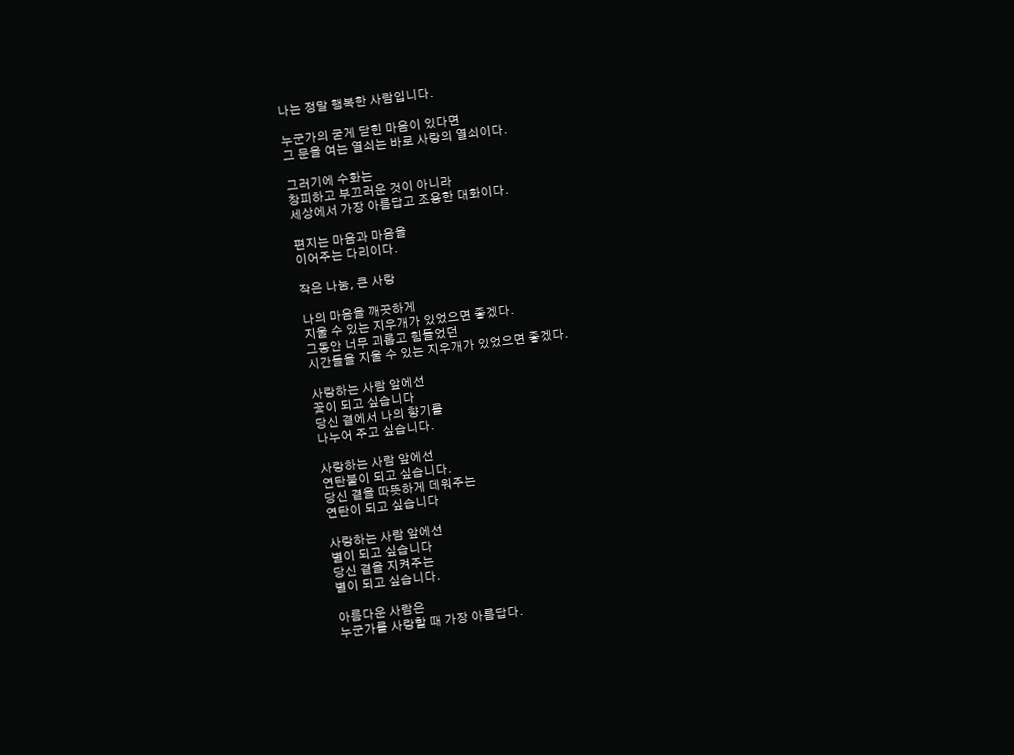나는 정말 행복한 사람입니다.

누군가의 굳게 닫힌 마음이 있다면
그 문을 여는 열쇠는 바로 사랑의 열쇠이다.

그러기에 수화는
창피하고 부끄러운 것이 아니라
세상에서 가장 아름답고 조용한 대화이다.

편지는 마음과 마음을
이어주는 다리이다.

작은 나눔, 큰 사랑

나의 마음을 깨끗하게
지울 수 있는 지우개가 있었으면 좋겠다.
그동안 너무 괴롭고 힘들었던
시간들을 지울 수 있는 지우개가 있었으면 좋겠다.

사랑하는 사람 앞에선
꽃이 되고 싶습니다
당신 곁에서 나의 향기를
나누어 주고 싶습니다.

사랑하는 사람 앞에선
연탄불이 되고 싶습니다.
당신 곁을 따뜻하게 데워주는
연탄이 되고 싶습니다

사랑하는 사람 앞에선
별이 되고 싶습니다
당신 곁을 지켜주는
별이 되고 싶습니다.

아름다운 사람은
누군가를 사랑할 때 가장 아름답다.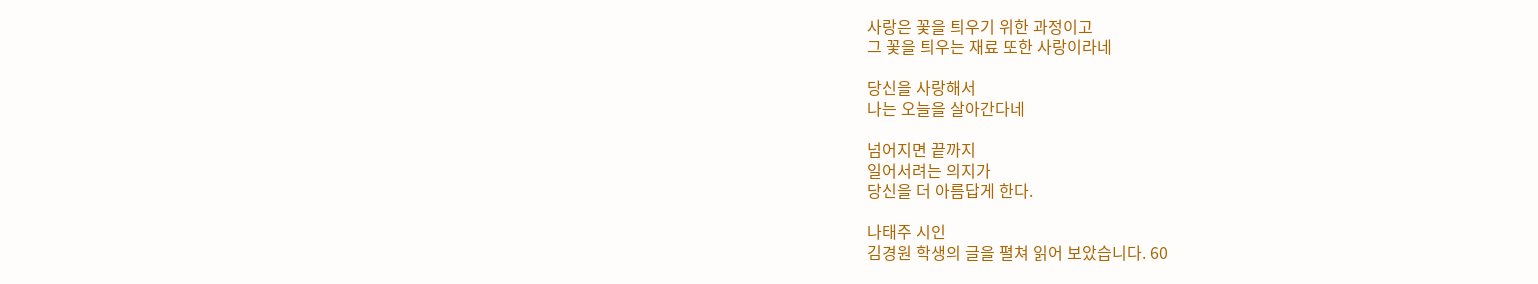사랑은 꽃을 틔우기 위한 과정이고
그 꽃을 틔우는 재료 또한 사랑이라네

당신을 사랑해서
나는 오늘을 살아간다네

넘어지면 끝까지
일어서려는 의지가
당신을 더 아름답게 한다.

나태주 시인
김경원 학생의 글을 펼쳐 읽어 보았습니다. 60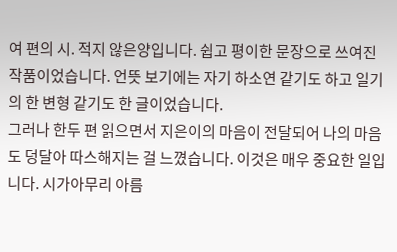여 편의 시. 적지 않은양입니다. 쉽고 평이한 문장으로 쓰여진 작품이었습니다. 언뜻 보기에는 자기 하소연 같기도 하고 일기의 한 변형 같기도 한 글이었습니다.
그러나 한두 편 읽으면서 지은이의 마음이 전달되어 나의 마음도 덩달아 따스해지는 걸 느꼈습니다. 이것은 매우 중요한 일입니다. 시가아무리 아름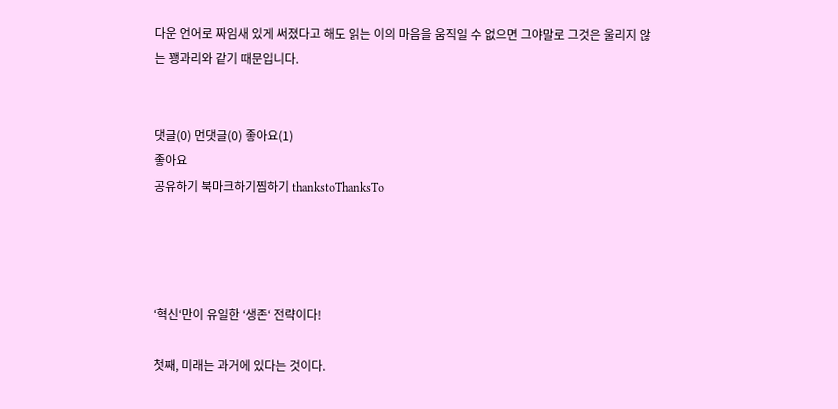다운 언어로 짜임새 있게 써졌다고 해도 읽는 이의 마음을 움직일 수 없으면 그야말로 그것은 울리지 않는 꽹과리와 같기 때문입니다.


댓글(0) 먼댓글(0) 좋아요(1)
좋아요
공유하기 북마크하기찜하기 thankstoThanksTo




‘혁신‘만이 유일한 ‘생존‘ 전략이다!

첫째, 미래는 과거에 있다는 것이다.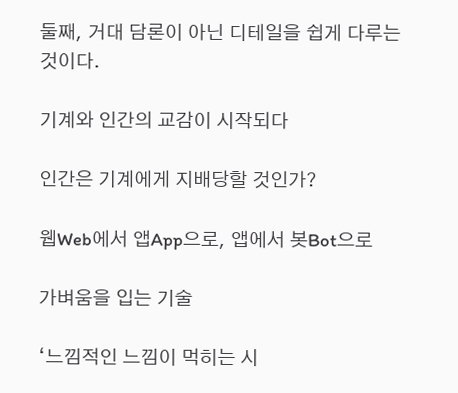둘째, 거대 담론이 아닌 디테일을 쉽게 다루는 것이다.

기계와 인간의 교감이 시작되다

인간은 기계에게 지배당할 것인가?

웹Web에서 앱App으로, 앱에서 봇Bot으로

가벼움을 입는 기술

‘느낌적인 느낌이 먹히는 시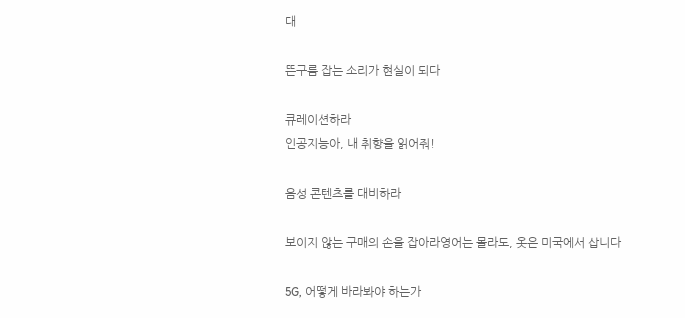대

뜬구름 잡는 소리가 현실이 되다

큐레이션하라
인공지능아, 내 취향을 읽어줘!

음성 콘텐츠를 대비하라

보이지 않는 구매의 손을 잡아라영어는 몰라도, 옷은 미국에서 삽니다

5G, 어떻게 바라봐야 하는가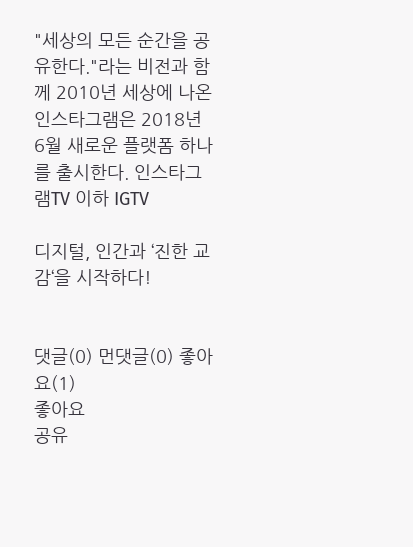"세상의 모든 순간을 공유한다."라는 비전과 함께 2010년 세상에 나온 인스타그램은 2018년 6월 새로운 플랫폼 하나를 출시한다. 인스타그램TV 이하 IGTV

디지털, 인간과 ‘진한 교감‘을 시작하다!


댓글(0) 먼댓글(0) 좋아요(1)
좋아요
공유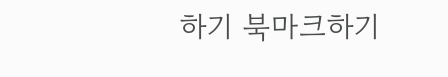하기 북마크하기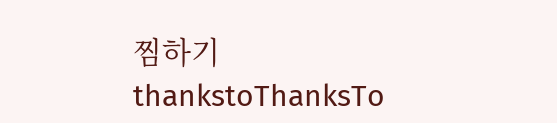찜하기 thankstoThanksTo